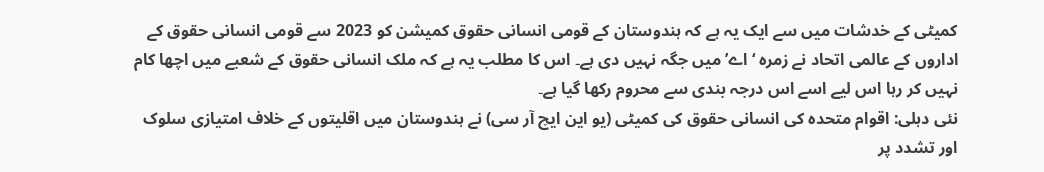کمیٹی کے خدشات میں سے ایک یہ ہے کہ ہندوستان کے قومی انسانی حقوق کمیشن کو 2023 سے قومی انسانی حقوق کے اداروں کے عالمی اتحاد نے زمرہ ‘اے’ میں جگہ نہیں دی ہے۔ اس کا مطلب یہ ہے کہ ملک انسانی حقوق کے شعبے میں اچھا کام نہیں کر رہا اس لیے اسے اس درجہ بندی سے محروم رکھا گیا ہے۔
نئی دہلی: اقوام متحدہ کی انسانی حقوق کی کمیٹی (یو این ایچ آر سی) نے ہندوستان میں اقلیتوں کے خلاف امتیازی سلوک اور تشدد پر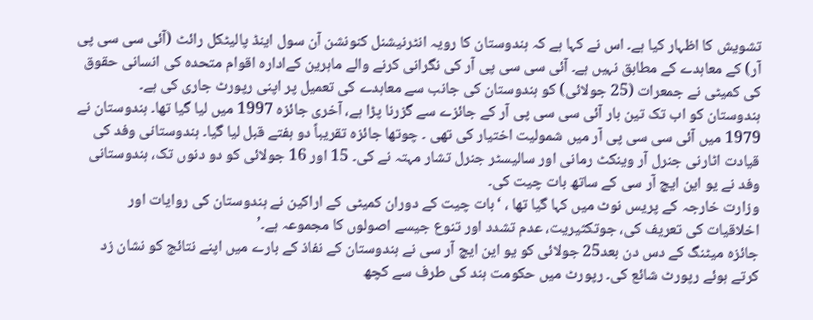تشویش کا اظہار کیا ہے۔ اس نے کہا ہے کہ ہندوستان کا رویہ انٹرنیشنل کنونشن آن سول اینڈ پالیٹکل رائٹ (آئی سی سی پی آر) کے معاہدے کے مطابق نہیں ہے۔ آئی سی سی پی آر کی نگرانی کرنے والے ماہرین کےادارہ اقوام متحدہ کی انسانی حقوق کی کمیٹی نے جمعرات (25 جولائی) کو ہندوستان کی جانب سے معاہدے کی تعمیل پر اپنی رپورٹ جاری کی ہے۔
ہندوستان کو اب تک تین بار آئی سی سی پی آر کے جائزے سے گزرنا پڑا ہے، آخری جائزہ 1997 میں لیا گیا تھا۔ ہندوستان نے 1979 میں آئی سی سی پی آر میں شمولیت اختیار کی تھی ۔ چوتھا جائزہ تقریباً دو ہفتے قبل لیا گیا۔ ہندوستانی وفد کی قیادت اٹارنی جنرل آر وینکٹ رمانی اور سالیسٹر جنرل تشار مہتہ نے کی۔ 15 اور 16 جولائی کو دو دنوں تک، ہندوستانی وفد نے یو این ایچ آر سی کے ساتھ بات چیت کی۔
وزارت خارجہ کے پریس نوٹ میں کہا گیا تھا ، ‘بات چیت کے دوران کمیٹی کے اراکین نے ہندوستان کی روایات اور اخلاقیات کی تعریف کی، جوتکثیریت، عدم تشدد اور تنوع جیسے اصولوں کا مجموعہ ہے۔’
جائزہ میٹنگ کے دس دن بعد25 جولائی کو یو این ایچ آر سی نے ہندوستان کے نفاذ کے بارے میں اپنے نتائج کو نشان زد کرتے ہوئے رپورٹ شائع کی۔ رپورٹ میں حکومت ہند کی طرف سے کچھ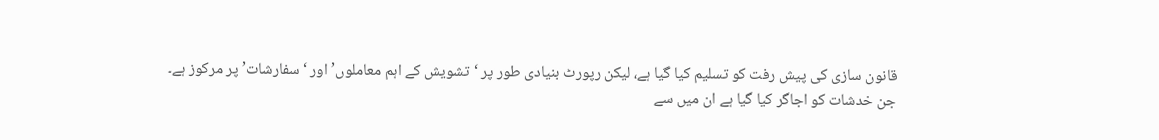قانون سازی کی پیش رفت کو تسلیم کیا گیا ہے، لیکن رپورٹ بنیادی طور پر ‘تشویش کے اہم معاملوں’ اور ‘سفارشات’ پر مرکوز ہے۔
جن خدشات کو اجاگر کیا گیا ہے ان میں سے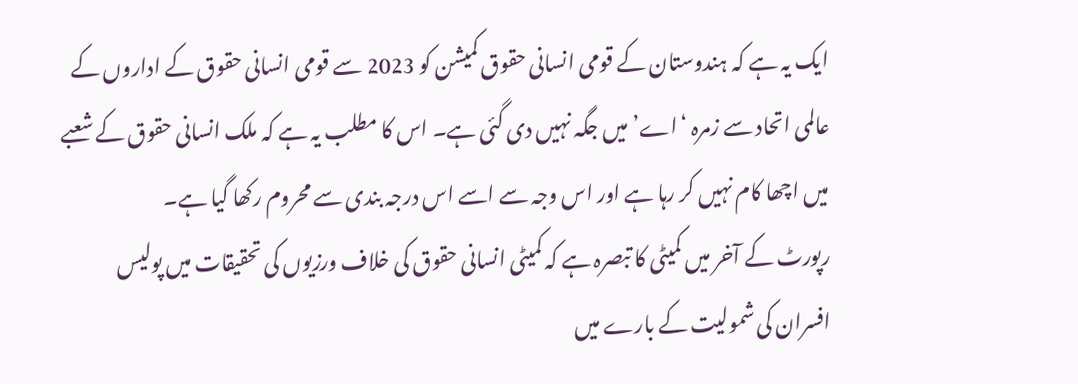ایک یہ ہے کہ ہندوستان کے قومی انسانی حقوق کمیشن کو 2023 سے قومی انسانی حقوق کے اداروں کے عالمی اتحاد سے زمرہ ‘اے’ میں جگہ نہیں دی گئی ہے۔ اس کا مطلب یہ ہے کہ ملک انسانی حقوق کے شعبے میں اچھا کام نہیں کر رہا ہے اور اس وجہ سے اسے اس درجہ بندی سے محروم رکھا گیا ہے۔
رپورٹ کے آخر میں کمیٹی کا تبصرہ ہے کہ کمیٹی انسانی حقوق کی خلاف ورزیوں کی تحقیقات میں پولیس افسران کی شمولیت کے بارے میں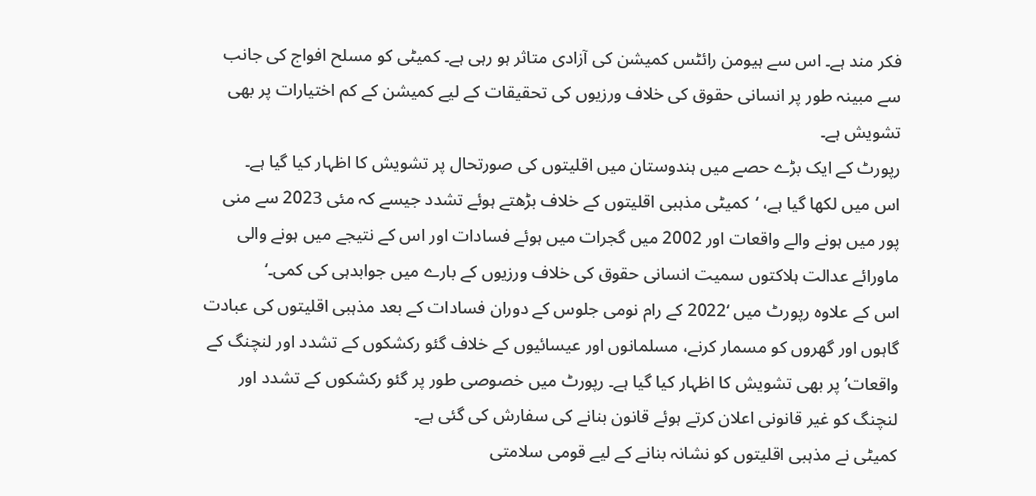فکر مند ہے۔ اس سے ہیومن رائٹس کمیشن کی آزادی متاثر ہو رہی ہے۔ کمیٹی کو مسلح افواج کی جانب سے مبینہ طور پر انسانی حقوق کی خلاف ورزیوں کی تحقیقات کے لیے کمیشن کے کم اختیارات پر بھی تشویش ہے۔
رپورٹ کے ایک بڑے حصے میں ہندوستان میں اقلیتوں کی صورتحال پر تشویش کا اظہار کیا گیا ہے۔
اس میں لکھا گیا ہے، ‘کمیٹی مذہبی اقلیتوں کے خلاف بڑھتے ہوئے تشدد جیسے کہ مئی 2023 سے منی پور میں ہونے والے واقعات اور 2002 میں گجرات میں ہوئے فسادات اور اس کے نتیجے میں ہونے والی ماورائے عدالت ہلاکتوں سمیت انسانی حقوق کی خلاف ورزیوں کے بارے میں جوابدہی کی کمی۔‘
اس کے علاوہ رپورٹ میں ‘2022 کے رام نومی جلوس کے دوران فسادات کے بعد مذہبی اقلیتوں کی عبادت گاہوں اور گھروں کو مسمار کرنے، مسلمانوں اور عیسائیوں کے خلاف گئو رکشکوں کے تشدد اور لنچنگ کے واقعات’ پر بھی تشویش کا اظہار کیا گیا ہے۔ رپورٹ میں خصوصی طور پر گئو رکشکوں کے تشدد اور لنچنگ کو غیر قانونی اعلان کرتے ہوئے قانون بنانے کی سفارش کی گئی ہے۔
کمیٹی نے مذہبی اقلیتوں کو نشانہ بنانے کے لیے قومی سلامتی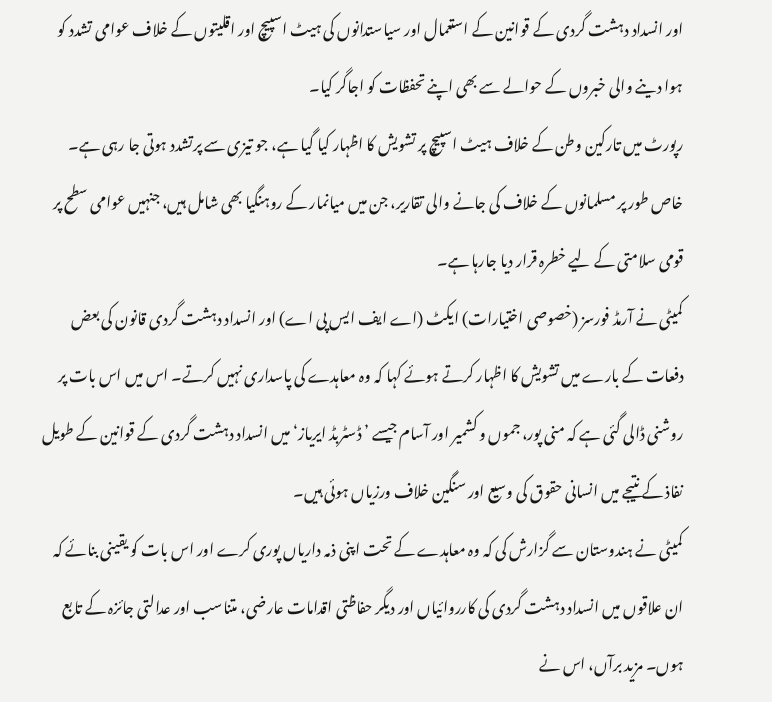اور انسداد دہشت گردی کے قوانین کے استعمال اور سیاستدانوں کی ہیٹ اسپیچ اور اقلیتوں کے خلاف عوامی تشدد کو ہوا دینے والی خبروں کے حوالے سے بھی اپنے تحفظات کو اجاگر کیا۔
رپورٹ میں تارکین وطن کے خلاف ہیٹ اسپیچ پر تشویش کا اظہار کیا گیا ہے، جو تیزی سے پرتشدد ہوتی جا رہی ہے۔ خاص طور پر مسلمانوں کے خلاف کی جانے والی تقاریر، جن میں میانمار کے روہنگیا بھی شامل ہیں، جنہیں عوامی سطح پر قومی سلامتی کے لیے خطرہ قرار دیا جارہا ہے۔
کمیٹی نے آرمڈ فورسز (خصوصی اختیارات) ایکٹ (اے ایف ایس پی اے) اور انسداد دہشت گردی قانون کی بعض دفعات کے بارے میں تشویش کا اظہار کرتے ہوئے کہا کہ وہ معاہدے کی پاسداری نہیں کرتے۔ اس میں اس بات پر روشنی ڈالی گئی ہے کہ منی پور، جموں و کشمیر اور آسام جیسے ’ڈسٹربڈ ایریاز‘میں انسداد دہشت گردی کے قوانین کے طویل نفاذ کے نتیجے میں انسانی حقوق کی وسیع اور سنگین خلاف ورزیاں ہوئی ہیں۔
کمیٹی نے ہندوستان سے گزارش کی کہ وہ معاہدے کے تحت اپنی ذمہ داریاں پوری کرے اور اس بات کو یقینی بنائے کہ ان علاقوں میں انسداد دہشت گردی کی کارروائیاں اور دیگر حفاظتی اقدامات عارضی، متناسب اور عدالتی جائزہ کے تابع ہوں۔ مزید برآں، اس نے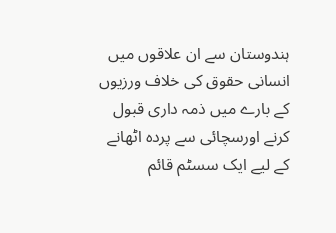ہندوستان سے ان علاقوں میں انسانی حقوق کی خلاف ورزیوں کے بارے میں ذمہ داری قبول کرنے اورسچائی سے پردہ اٹھانے کے لیے ایک سسٹم قائم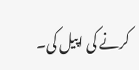کرنے کی اپیل کی۔